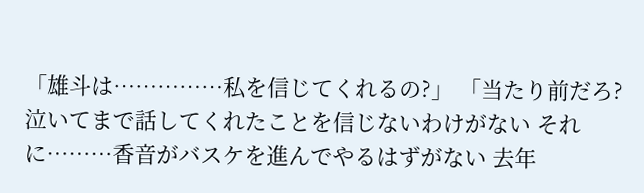「雄斗は……………私を信じてくれるの?」 「当たり前だろ? 泣いてまで話してくれたことを信じないわけがない それに………香音がバスケを進んでやるはずがない 去年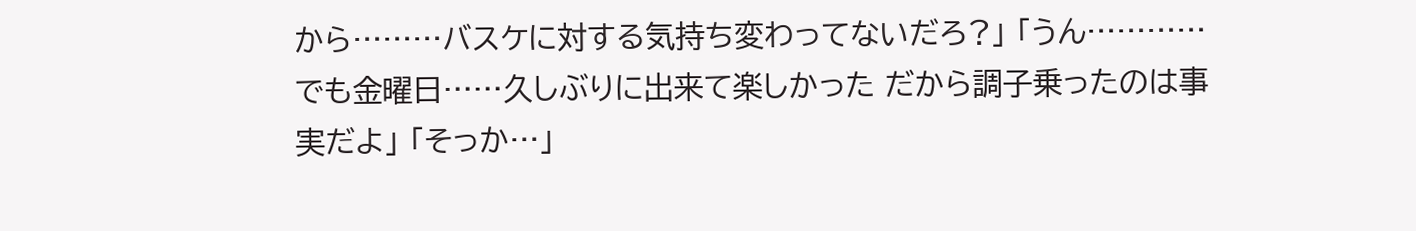から………バスケに対する気持ち変わってないだろ?」 「うん………… でも金曜日……久しぶりに出来て楽しかった だから調子乗ったのは事実だよ」 「そっか…」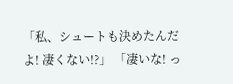「私、シュートも決めたんだよ! 凄くない!?」 「凄いな! っ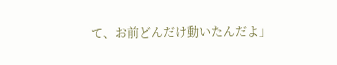て、お前どんだけ動いたんだよ」